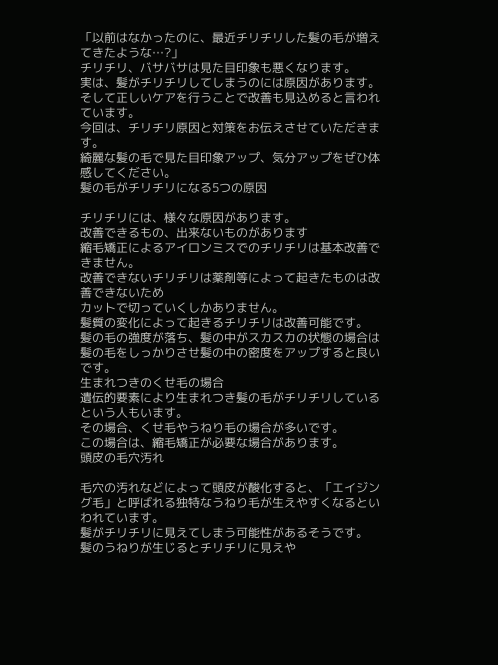「以前はなかったのに、最近チリチリした髪の毛が増えてきたような…?」
チリチリ、バサバサは見た目印象も悪くなります。
実は、髪がチリチリしてしまうのには原因があります。
そして正しいケアを行うことで改善も見込めると言われています。
今回は、チリチリ原因と対策をお伝えさせていただきます。
綺麗な髪の毛で見た目印象アップ、気分アップをぜひ体感してください。
髪の毛がチリチリになる5つの原因

チリチリには、様々な原因があります。
改善できるもの、出来ないものがあります
縮毛矯正によるアイロンミスでのチリチリは基本改善できません。
改善できないチリチリは薬剤等によって起きたものは改善できないため
カットで切っていくしかありません。
髪質の変化によって起きるチリチリは改善可能です。
髪の毛の強度が落ち、髪の中がスカスカの状態の場合は
髪の毛をしっかりさせ髪の中の密度をアップすると良いです。
生まれつきのくせ毛の場合
遺伝的要素により生まれつき髪の毛がチリチリしているという人もいます。
その場合、くせ毛やうねり毛の場合が多いです。
この場合は、縮毛矯正が必要な場合があります。
頭皮の毛穴汚れ

毛穴の汚れなどによって頭皮が酸化すると、「エイジング毛」と呼ばれる独特なうねり毛が生えやすくなるといわれています。
髪がチリチリに見えてしまう可能性があるそうです。
髪のうねりが生じるとチリチリに見えや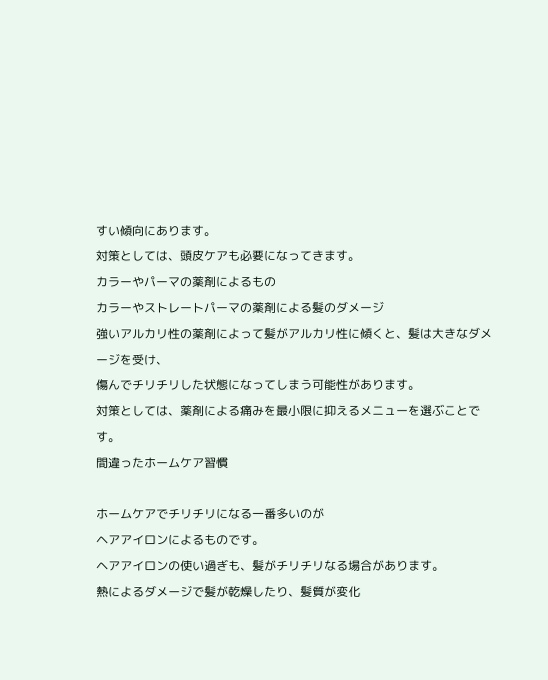すい傾向にあります。
対策としては、頭皮ケアも必要になってきます。
カラーやパーマの薬剤によるもの
カラーやストレートパーマの薬剤による髪のダメージ
強いアルカリ性の薬剤によって髪がアルカリ性に傾くと、髪は大きなダメージを受け、
傷んでチリチリした状態になってしまう可能性があります。
対策としては、薬剤による痛みを最小限に抑えるメニューを選ぶことです。
間違ったホームケア習慣

ホームケアでチリチリになる一番多いのが
ヘアアイロンによるものです。
ヘアアイロンの使い過ぎも、髪がチリチリなる場合があります。
熱によるダメージで髪が乾燥したり、髪質が変化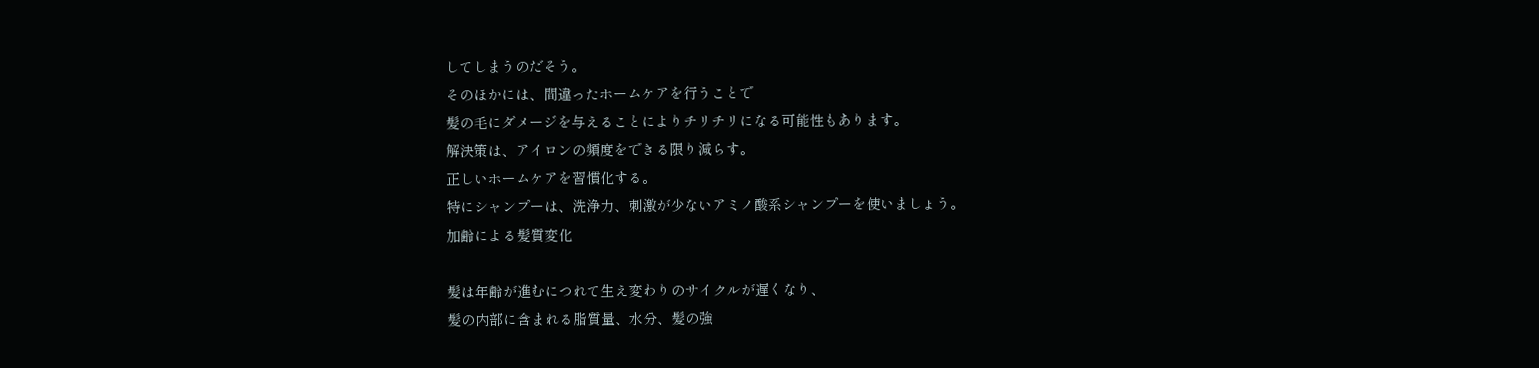してしまうのだそう。
そのほかには、間違ったホームケアを行うことで
髪の毛にダメージを与えることによりチリチリになる可能性もあります。
解決策は、アイロンの頻度をできる限り減らす。
正しいホームケアを習慣化する。
特にシャンプーは、洗浄力、刺激が少ないアミノ酸系シャンプーを使いましょう。
加齢による髪質変化

髪は年齢が進むにつれて生え変わりのサイクルが遅くなり、
髪の内部に含まれる脂質量、水分、髪の強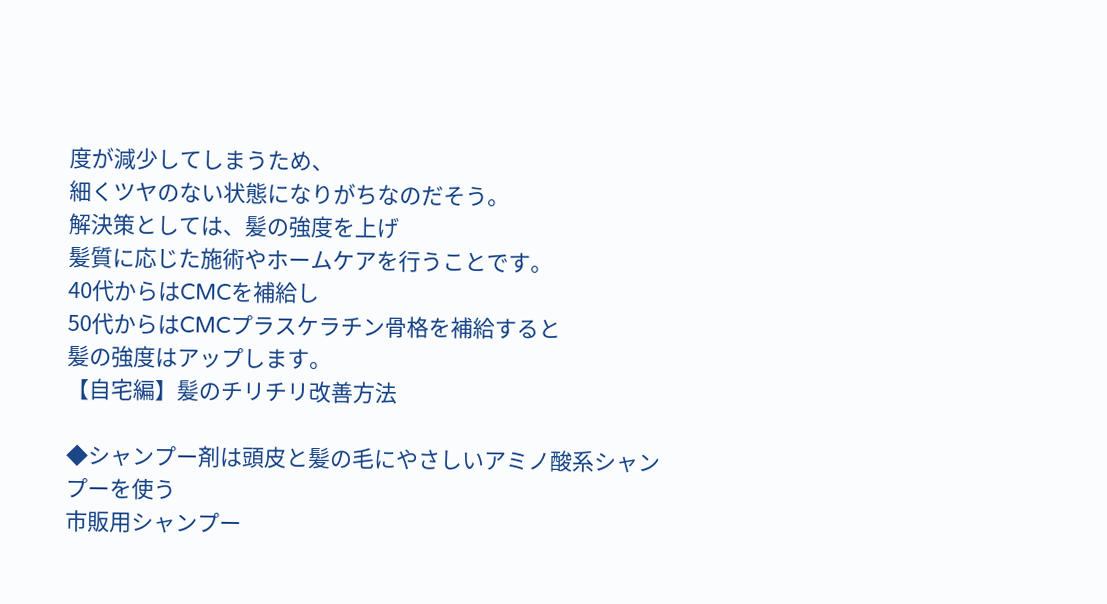度が減少してしまうため、
細くツヤのない状態になりがちなのだそう。
解決策としては、髪の強度を上げ
髪質に応じた施術やホームケアを行うことです。
40代からはCMCを補給し
50代からはCMCプラスケラチン骨格を補給すると
髪の強度はアップします。
【自宅編】髪のチリチリ改善方法

◆シャンプー剤は頭皮と髪の毛にやさしいアミノ酸系シャンプーを使う
市販用シャンプー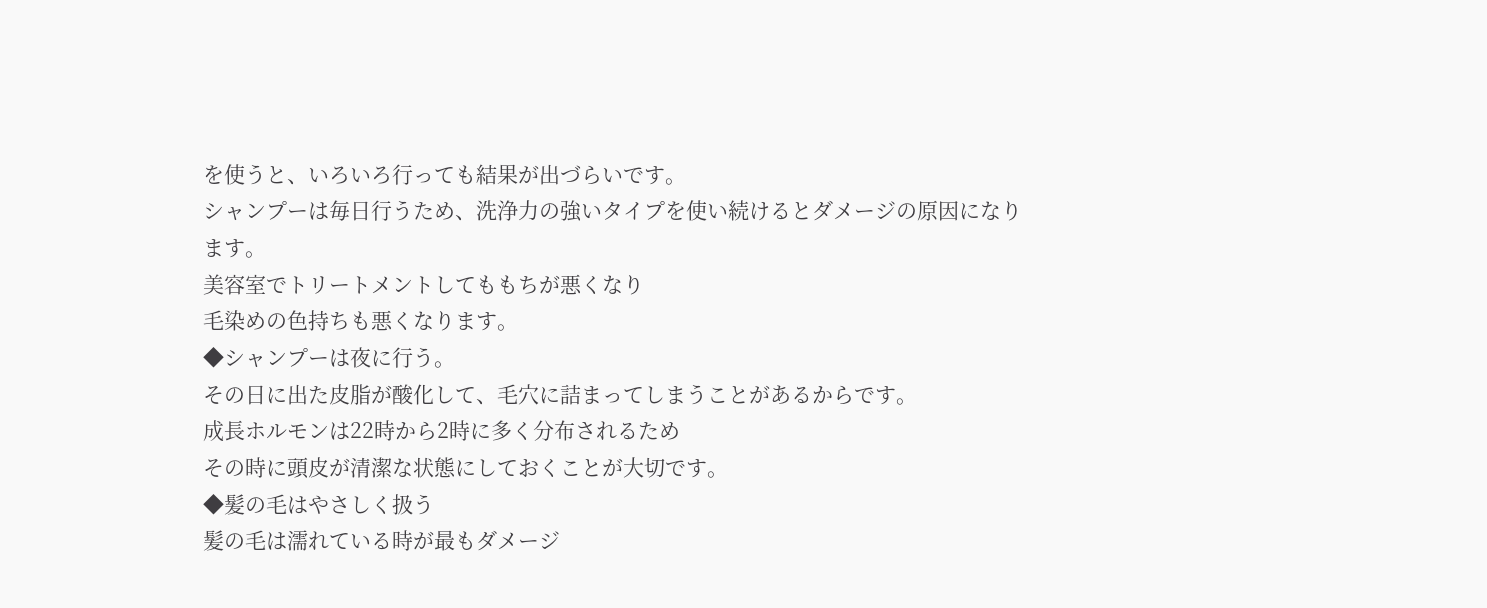を使うと、いろいろ行っても結果が出づらいです。
シャンプーは毎日行うため、洗浄力の強いタイプを使い続けるとダメージの原因になります。
美容室でトリートメントしてももちが悪くなり
毛染めの色持ちも悪くなります。
◆シャンプーは夜に行う。
その日に出た皮脂が酸化して、毛穴に詰まってしまうことがあるからです。
成長ホルモンは22時から2時に多く分布されるため
その時に頭皮が清潔な状態にしておくことが大切です。
◆髪の毛はやさしく扱う
髪の毛は濡れている時が最もダメージ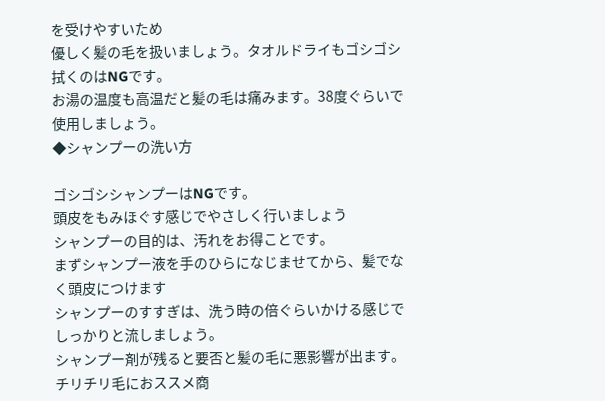を受けやすいため
優しく髪の毛を扱いましょう。タオルドライもゴシゴシ拭くのはNGです。
お湯の温度も高温だと髪の毛は痛みます。38度ぐらいで使用しましょう。
◆シャンプーの洗い方

ゴシゴシシャンプーはNGです。
頭皮をもみほぐす感じでやさしく行いましょう
シャンプーの目的は、汚れをお得ことです。
まずシャンプー液を手のひらになじませてから、髪でなく頭皮につけます
シャンプーのすすぎは、洗う時の倍ぐらいかける感じでしっかりと流しましょう。
シャンプー剤が残ると要否と髪の毛に悪影響が出ます。
チリチリ毛におススメ商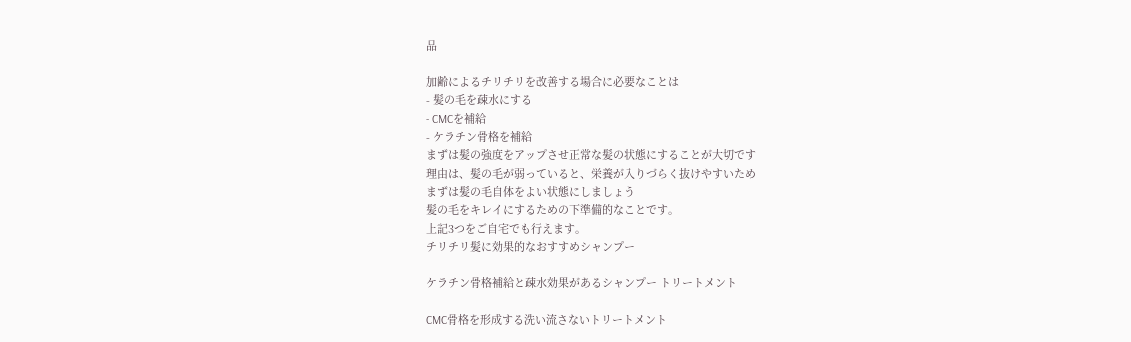品

加齢によるチリチリを改善する場合に必要なことは
- 髪の毛を疎水にする
- CMCを補給
- ケラチン骨格を補給
まずは髪の強度をアップさせ正常な髪の状態にすることが大切です
理由は、髪の毛が弱っていると、栄養が入りづらく抜けやすいため
まずは髪の毛自体をよい状態にしましょう
髪の毛をキレイにするための下準備的なことです。
上記3つをご自宅でも行えます。
チリチリ髪に効果的なおすすめシャンプー

ケラチン骨格補給と疎水効果があるシャンプー トリートメント

CMC骨格を形成する洗い流さないトリートメント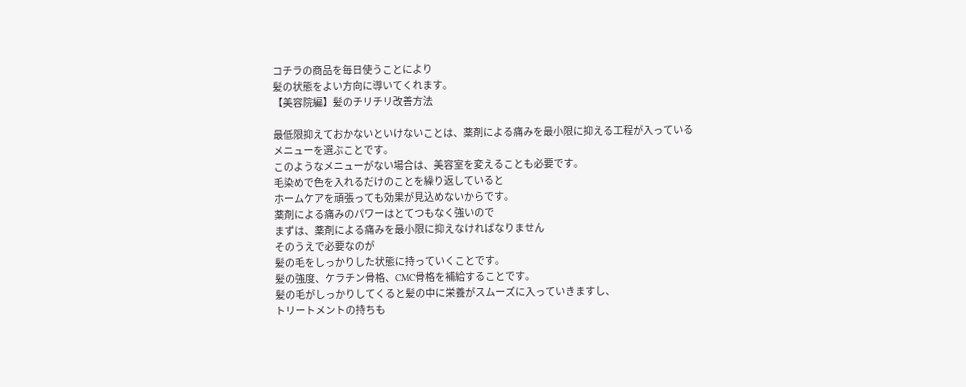コチラの商品を毎日使うことにより
髪の状態をよい方向に導いてくれます。
【美容院編】髪のチリチリ改善方法

最低限抑えておかないといけないことは、薬剤による痛みを最小限に抑える工程が入っている
メニューを選ぶことです。
このようなメニューがない場合は、美容室を変えることも必要です。
毛染めで色を入れるだけのことを繰り返していると
ホームケアを頑張っても効果が見込めないからです。
薬剤による痛みのパワーはとてつもなく強いので
まずは、薬剤による痛みを最小限に抑えなければなりません
そのうえで必要なのが
髪の毛をしっかりした状態に持っていくことです。
髪の強度、ケラチン骨格、CMC骨格を補給することです。
髪の毛がしっかりしてくると髪の中に栄養がスムーズに入っていきますし、
トリートメントの持ちも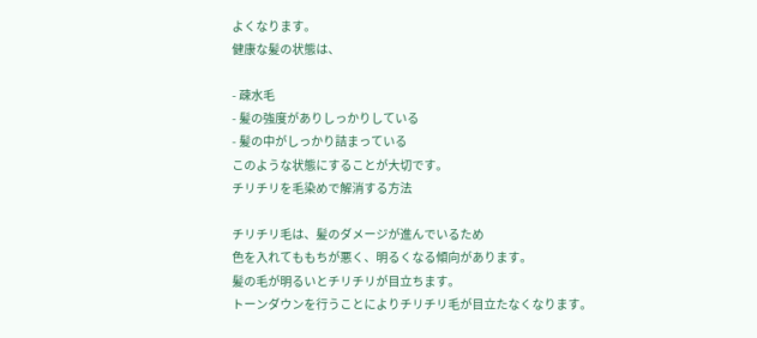よくなります。
健康な髪の状態は、

- 疎水毛
- 髪の強度がありしっかりしている
- 髪の中がしっかり詰まっている
このような状態にすることが大切です。
チリチリを毛染めで解消する方法

チリチリ毛は、髪のダメージが進んでいるため
色を入れてももちが悪く、明るくなる傾向があります。
髪の毛が明るいとチリチリが目立ちます。
トーンダウンを行うことによりチリチリ毛が目立たなくなります。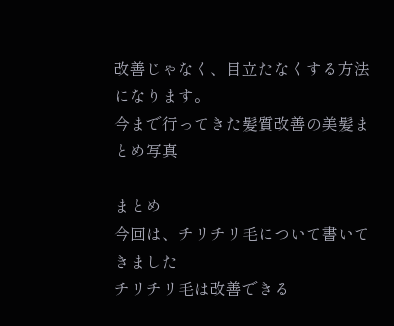改善じゃなく、目立たなくする方法になります。
今まで行ってきた髪質改善の美髪まとめ写真

まとめ
今回は、チリチリ毛について書いてきました
チリチリ毛は改善できる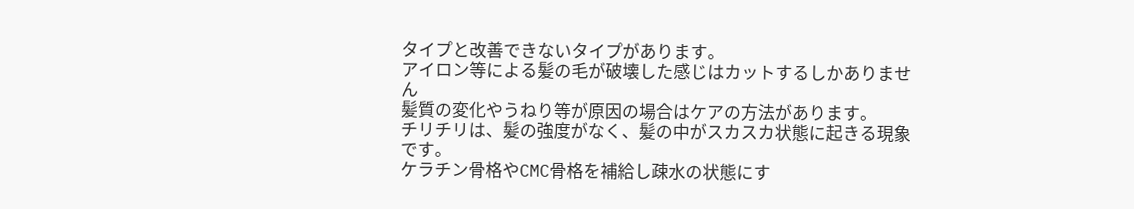タイプと改善できないタイプがあります。
アイロン等による髪の毛が破壊した感じはカットするしかありません
髪質の変化やうねり等が原因の場合はケアの方法があります。
チリチリは、髪の強度がなく、髪の中がスカスカ状態に起きる現象です。
ケラチン骨格やCMC骨格を補給し疎水の状態にす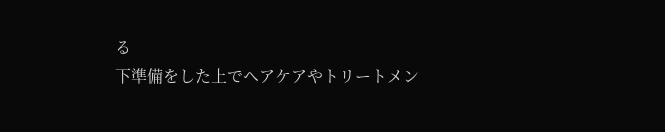る
下準備をした上でヘアケアやトリートメン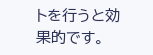トを行うと効果的です。